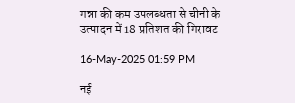गन्ना की कम उपलब्धता से चीनी के उत्पादन में 18 प्रतिशत की गिरावट

16-May-2025 01:59 PM

नई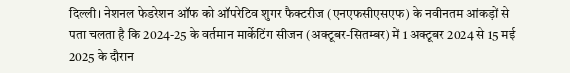दिल्ली। नेशनल फेडरेशन ऑफ को ऑपरेटिव शुगर फैक्टरीज (एनएफसीएसएफ) के नवीनतम आंकड़ों से पता चलता है कि 2024-25 के वर्तमान मार्केटिंग सीजन (अक्टूबर-सितम्बर) में 1 अक्टूबर 2024 से 15 मई 2025 के दौरान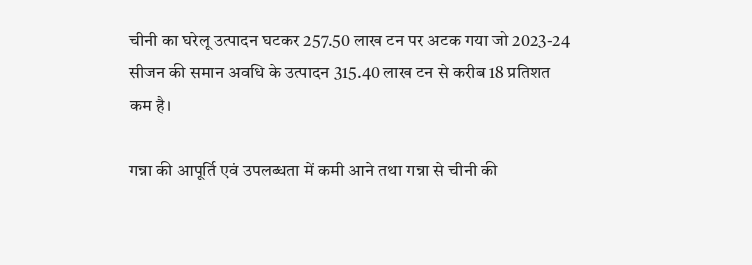चीनी का घरेलू उत्पादन घटकर 257.50 लाख टन पर अटक गया जो 2023-24 सीजन की समान अवधि के उत्पादन 315.40 लाख टन से करीब 18 प्रतिशत कम है।

गन्ना की आपूर्ति एवं उपलब्धता में कमी आने तथा गन्ना से चीनी की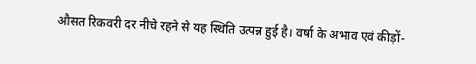औसत रिकवरी दर नीचे रहने से यह स्थिति उत्पन्न हुई है। वर्षा के अभाव एवं कीड़ों-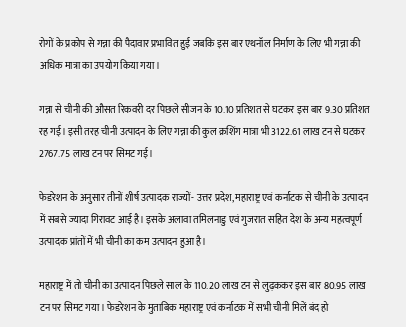रोगों के प्रकोप से गन्ना की पैदावार प्रभावित हुई जबकि इस बार एथनॉल निर्माण के लिए भी गन्ना की अधिक मात्रा का उपयोग किया गया।

गन्ना से चीनी की औसत रिकवरी दर पिछले सीजन के 10.10 प्रतिशत से घटकर इस बार 9.30 प्रतिशत रह गई। इसी तरह चीनी उत्पादन के लिए गन्ना की कुल क्रशिंग मात्रा भी 3122.61 लाख टन से घटकर 2767.75 लाख टन पर सिमट गई।

फेडरेशन के अनुसार तीनों शीर्ष उत्पादक राज्यों- उत्तर प्रदेश, महाराष्ट्र एवं कर्नाटक से चीनी के उत्पादन में सबसे ज्यादा गिरावट आई है। इसके अलावा तमिलनाडु एवं गुजरात सहित देश के अन्य महत्वपूर्ण उत्पादक प्रांतों में भी चीनी का कम उत्पादन हुआ है।

महाराष्ट्र में तो चीनी का उत्पादन पिछले साल के 110.20 लाख टन से लुढ़ककर इस बार 80.95 लाख टन पर सिमट गया। फेडरेशन के मुताबिक महाराष्ट्र एवं कर्नाटक में सभी चीनी मिलें बंद हो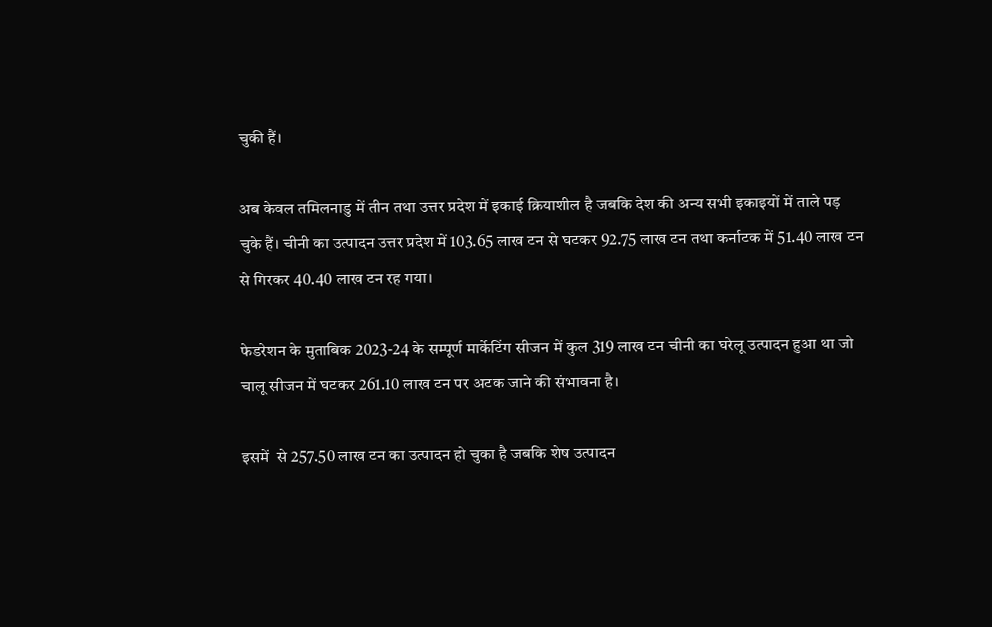चुकी हैं।

अब केवल तमिलनाडु में तीन तथा उत्तर प्रदेश में इकाई क्रियाशील है जबकि देश की अन्य सभी इकाइयों में ताले पड़ चुके हैं। चीनी का उत्पादन उत्तर प्रदेश में 103.65 लाख टन से घटकर 92.75 लाख टन तथा कर्नाटक में 51.40 लाख टन से गिरकर 40.40 लाख टन रह गया।

फेडरेशन के मुताबिक 2023-24 के सम्पूर्ण मार्केटिंग सीजन में कुल 319 लाख टन चीनी का घरेलू उत्पादन हुआ था जो चालू सीजन में घटकर 261.10 लाख टन पर अटक जाने की संभावना है।

इसमें  से 257.50 लाख टन का उत्पादन हो चुका है जबकि शेष उत्पादन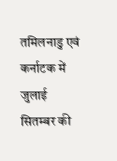तमिलनाडु एवं कर्नाटक में जुलाई सितम्बर की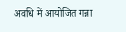अवधि में आयोजित गन्ना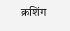क्रशिंग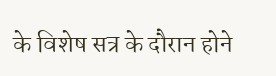के विशेष सत्र के दौरान होने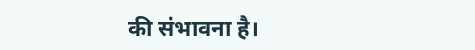की संभावना है।